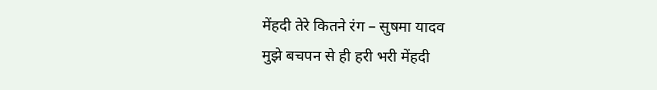मेंहदी तेरे कितने रंग – सुषमा यादव
मुझे बचपन से ही हरी भरी मेंहदी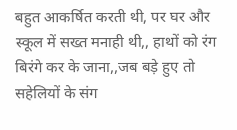बहुत आकर्षित करती थी, पर घर और स्कूल में सख्त मनाही थी,, हाथों को रंग बिरंगे कर के जाना,,जब बड़े हुए तो सहेलियों के संग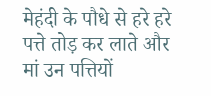मेहंदी के पौधे से हरे हरे पत्ते तोड़ कर लाते और मां उन पत्तियों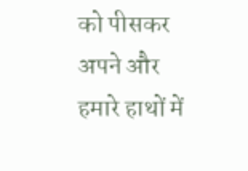को पीसकर अपने और हमारे हाथों में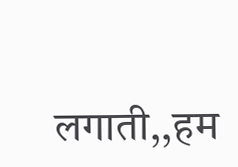लगाती,,हम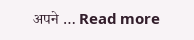अपने … Read more